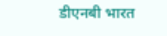डीएनबी भारत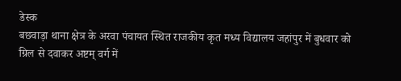डेस्क
बछवाड़ा थाना क्षेत्र के अरवा पंचायत स्थित राजकीय कृत मध्य विद्यालय जहांपुर में बुधवार को ग्रिल से दवाकर अष्टम् वर्ग में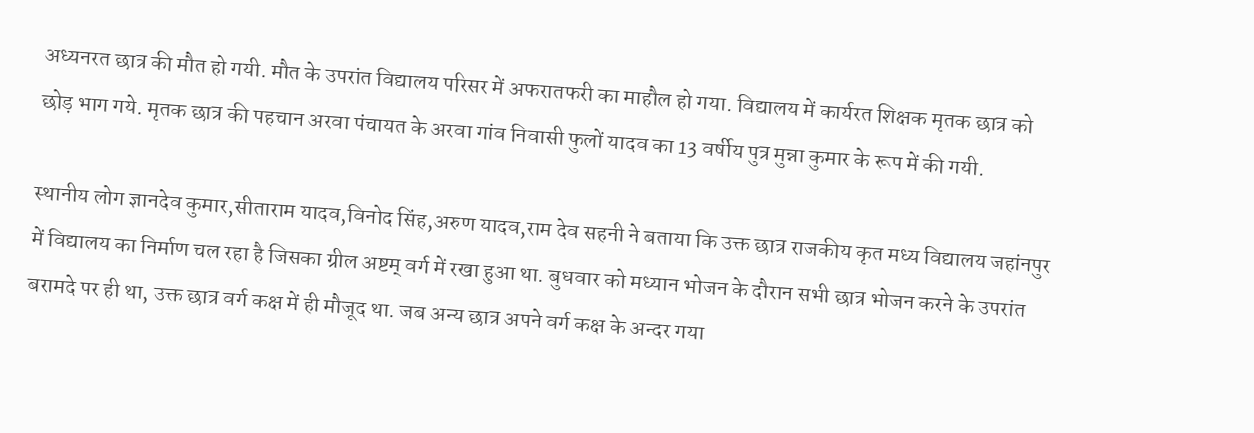अध्यनरत छात्र की मौत हो गयी. मौत के उपरांत विद्यालय परिसर में अफरातफरी का माहौल हो गया. विद्यालय में कार्यरत शिक्षक मृतक छात्र को छोड़ भाग गये. मृतक छात्र की पहचान अरवा पंचायत के अरवा गांव निवासी फुलों यादव का 13 वर्षीय पुत्र मुन्ना कुमार के रूप में की गयी.

स्थानीय लोग ज्ञानदेव कुमार,सीताराम यादव,विनोद सिंह,अरुण यादव,राम देव सहनी ने बताया कि उक्त छात्र राजकीय कृत मध्य विद्यालय जहांनपुर में विद्यालय का निर्माण चल रहा है जिसका ग्रील अष्टम् वर्ग में रखा हुआ था. बुधवार को मध्यान भोजन के दौरान सभी छात्र भोजन करने के उपरांत बरामदे पर ही था, उक्त छात्र वर्ग कक्ष में ही मौजूद था. जब अन्य छात्र अपने वर्ग कक्ष के अन्दर गया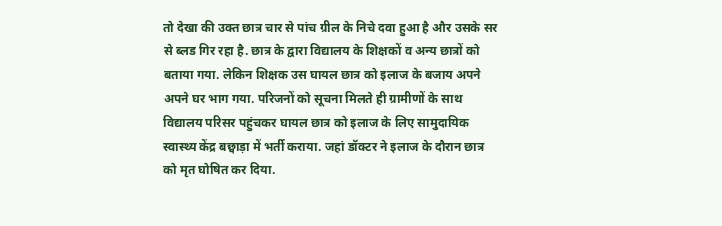तो देखा की उक्त छात्र चार से पांच ग्रील के निचे दवा हुआ है और उसके सर से ब्लड गिर रहा है. छात्र के द्वारा विद्यालय के शिक्षकों व अन्य छात्रों को बताया गया. लेकिन शिक्षक उस घायल छात्र को इलाज के बजाय अपने अपने घर भाग गया. परिजनों को सूचना मिलते ही ग्रामीणों के साथ विद्यालय परिसर पहुंचकर घायल छात्र को इलाज के लिए सामुदायिक स्वास्थ्य केंद्र बछ्वाड़ा में भर्ती कराया. जहां डॉक्टर ने इलाज के दौरान छात्र को मृत घोषित कर दिया.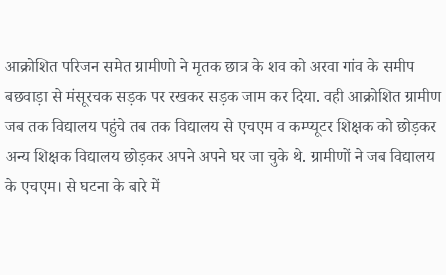आक्रोशित परिजन समेत ग्रामीणो ने मृतक छात्र के शव को अरवा गांव के समीप बछवाड़ा से मंसूरचक सड़क पर रखकर सड़क जाम कर दिया. वही आक्रोशित ग्रामीण जब तक विद्यालय पहुंचे तब तक विद्यालय से एचएम व कम्प्यूटर शिक्षक को छोड़कर अन्य शिक्षक विद्यालय छोड़कर अपने अपने घर जा चुके थे. ग्रामीणों ने जब विद्यालय के एचएम। से घटना के बारे में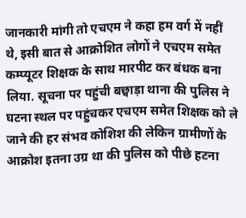जानकारी मांगी तो एचएम ने कहा हम वर्ग में नहीं थे, इसी बात से आक्रोशित लोगों ने एचएम समेत कम्प्यूटर शिक्षक के साथ मारपीट कर बंधक बना लिया. सूचना पर पहुंची बछ्वाड़ा थाना की पुलिस ने घटना स्थल पर पहुंचकर एचएम समेत शिक्षक को ले जाने की हर संभव कोशिश की लेकिन ग्रामीणों के आक्रोश इतना उग्र था की पुलिस को पीछे हटना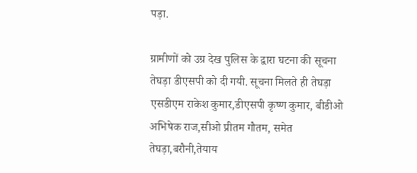पड़ा.

ग्रामीणों को उग्र देख पुलिस के द्वारा घटना की सूचना तेघड़ा डीएसपी को दी गयी. सूचना मिलते ही तेघड़ा एसडीएम राकेश कुमार,डीएसपी कृष्ण कुमार, बीडीओ अभिषेक राज,सीओ प्रीतम गौतम, समेत तेघड़ा,बरौनी,तेयाय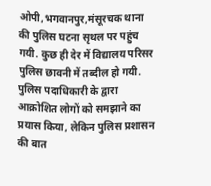ओपी,भगवानपुर,मंसूरचक थाना की पुलिस घटना सृथल पर पहुंच गयी. कुछ ही देर में विद्यालय परिसर पुलिस छावनी में तब्दील हो गयी. पुलिस पदाधिकारी के द्वारा आक्रोशित लोगों को समझाने का प्रयास किया, लेकिन पुलिस प्रशासन की बात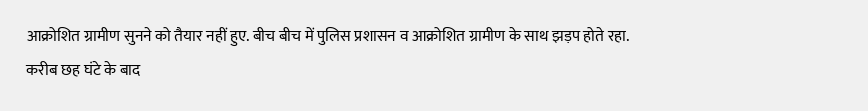आक्रोशित ग्रामीण सुनने को तैयार नहीं हुए. बीच बीच में पुलिस प्रशासन व आक्रोशित ग्रामीण के साथ झड़प होते रहा.
करीब छह घंटे के बाद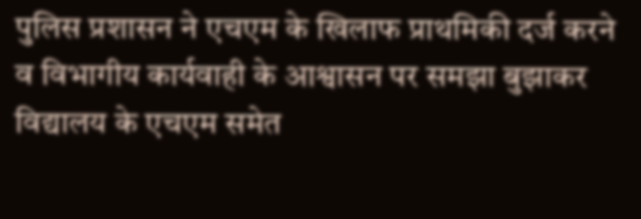पुलिस प्रशासन ने एचएम के खिलाफ प्राथमिकी दर्ज करने व विभागीय कार्यवाही के आश्वासन पर समझा बुझाकर विद्यालय के एचएम समेत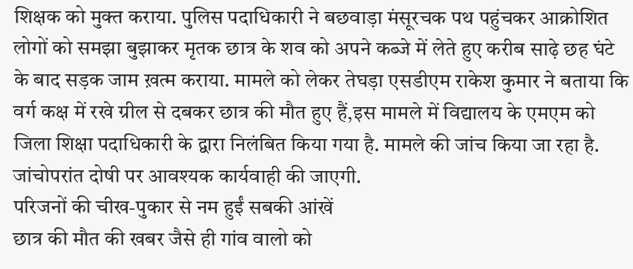शिक्षक को मुक्त कराया. पुलिस पदाधिकारी ने बछवाड़ा मंसूरचक पथ पहुंचकर आक्रोशित लोगों को समझा बुझाकर मृतक छात्र के शव को अपने कब्जे में लेते हुए करीब साढ़े छह घंटे के बाद सड़क जाम ख़त्म कराया. मामले को लेकर तेघड़ा एसडीएम राकेश कुमार ने बताया कि वर्ग कक्ष में रखे ग्रील से दबकर छात्र की मौत हुए हैं,इस मामले में विद्यालय के एमएम को जिला शिक्षा पदाधिकारी के द्वारा निलंबित किया गया है. मामले की जांच किया जा रहा है. जांचोपरांत दोषी पर आवश्यक कार्यवाही की जाएगी.
परिजनों की चीख-पुकार से नम हुईं सबकी आंखें
छात्र की मौत की खबर जैसे ही गांव वालो को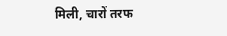मिली, चारों तरफ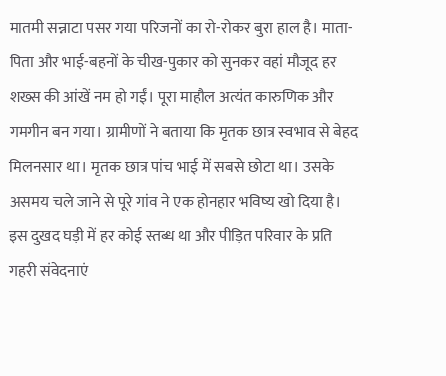मातमी सन्नाटा पसर गया परिजनों का रो-रोकर बुरा हाल है। माता-पिता और भाई-बहनों के चीख-पुकार को सुनकर वहां मौजूद हर शख्स की आंखें नम हो गईं। पूरा माहौल अत्यंत कारुणिक और गमगीन बन गया। ग्रामीणों ने बताया कि मृतक छात्र स्वभाव से बेहद मिलनसार था। मृतक छात्र पांच भाई में सबसे छोटा था। उसके असमय चले जाने से पूरे गांव ने एक होनहार भविष्य खो दिया है। इस दुखद घड़ी में हर कोई स्तब्ध था और पीड़ित परिवार के प्रति गहरी संवेदनाएं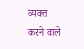व्यक्त करने वाले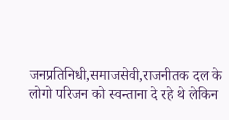जनप्रतिनिधी,समाजसेवी,राजनीतक दल के लोगो परिजन को स्वन्ताना दे रहे थे लेकिन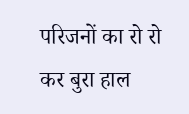परिजनों का रो रो कर बुरा हाल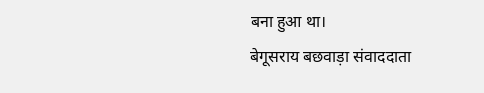बना हुआ था।
बेगूसराय बछवाड़ा संवाददाता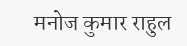मनोज कुमार राहुल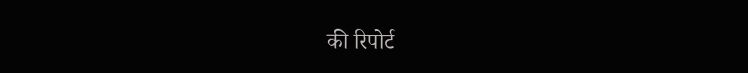की रिपोर्ट